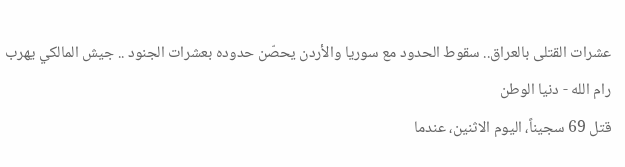عشرات القتلى بالعراق.. سقوط الحدود مع سوريا والأردن يحصّن حدوده بعشرات الجنود .. جيش المالكي يهرب
رام الله - دنيا الوطن
قتل 69 سجيناً، اليوم الاثنين، عندما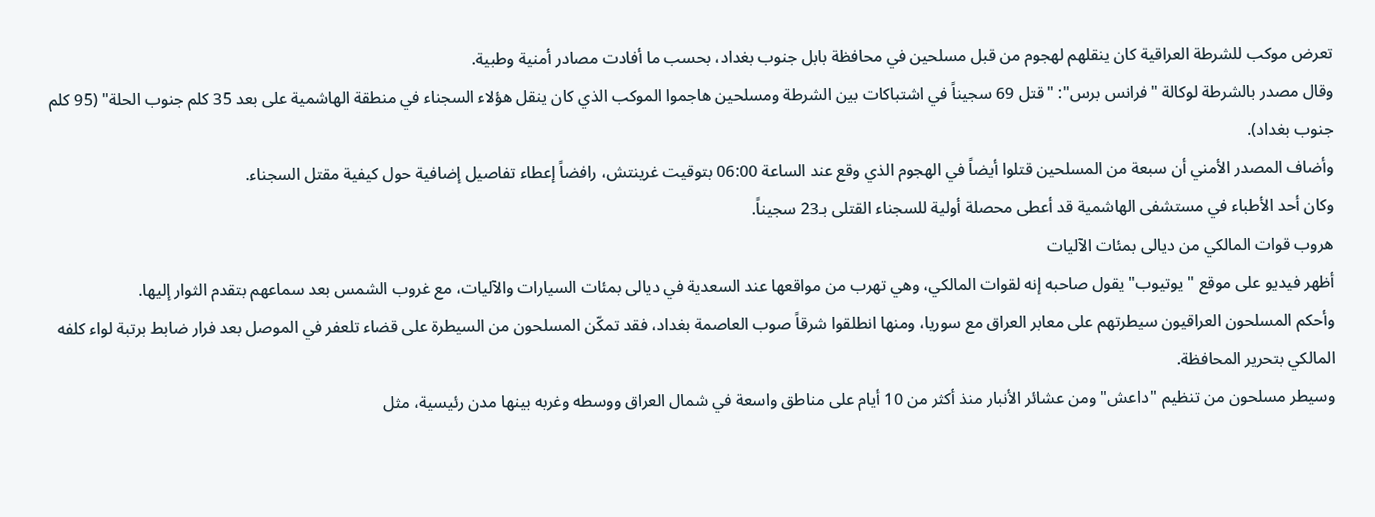تعرض موكب للشرطة العراقية كان ينقلهم لهجوم من قبل مسلحين في محافظة بابل جنوب بغداد، بحسب ما أفادت مصادر أمنية وطبية.
وقال مصدر بالشرطة لوكالة "فرانس برس": "قتل 69 سجيناً في اشتباكات بين الشرطة ومسلحين هاجموا الموكب الذي كان ينقل هؤلاء السجناء في منطقة الهاشمية على بعد 35 كلم جنوب الحلة" (95 كلم جنوب بغداد).
وأضاف المصدر الأمني أن سبعة من المسلحين قتلوا أيضاً في الهجوم الذي وقع عند الساعة 06:00 بتوقيت غرينتش، رافضاً إعطاء تفاصيل إضافية حول كيفية مقتل السجناء.
وكان أحد الأطباء في مستشفى الهاشمية قد أعطى محصلة أولية للسجناء القتلى بـ23 سجيناً.
هروب قوات المالكي من ديالى بمئات الآليات
أظهر فيديو على موقع "يوتيوب" يقول صاحبه إنه لقوات المالكي، وهي تهرب من مواقعها عند السعدية في ديالى بمئات السيارات والآليات، مع غروب الشمس بعد سماعهم بتقدم الثوار إليها.
وأحكم المسلحون العراقيون سيطرتهم على معابر العراق مع سوريا، ومنها انطلقوا شرقاً صوب العاصمة بغداد، فقد تمكّن المسلحون من السيطرة على قضاء تلعفر في الموصل بعد فرار ضابط برتبة لواء كلفه المالكي بتحرير المحافظة.
وسيطر مسلحون من تنظيم "داعش" ومن عشائر الأنبار منذ أكثر من 10 أيام على مناطق واسعة في شمال العراق ووسطه وغربه بينها مدن رئيسية، مثل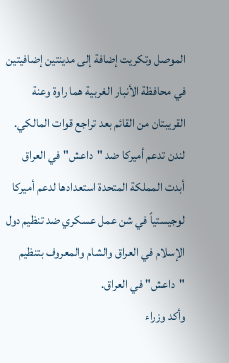الموصل وتكريت إضافة إلى مدينتين إضافيتين في محافظة الأنبار الغربية هما راوة وعنة القريبتان من القائم بعد تراجع قوات المالكي.
لندن تدعم أميركا ضد "داعش" في العراق
أبدت المملكة المتحدة استعدادها لدعم أميركا لوجيستياً في شن عمل عسكري ضد تنظيم دول الإسلام في العراق والشام والمعروف بتنظيم "داعش" في العراق.
وأكد وزراء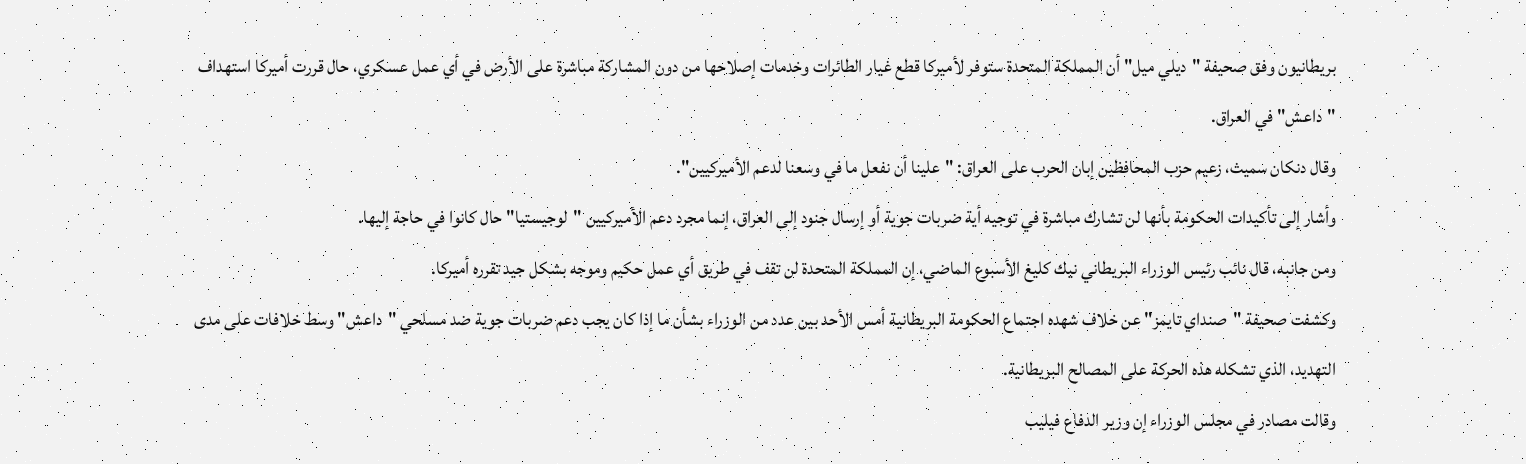بريطانيون وفق صحيفة "ديلي ميل" أن المملكة المتحدة ستوفر لأميركا قطع غيار الطائرات وخدمات إصلاحها من دون المشاركة مباشرة على الأرض في أي عمل عسكري، حال قررت أميركا استهداف "داعش" في العراق.
وقال دنكان سميث، زعيم حزب المحافظين إبان الحرب على العراق: "علينا أن نفعل ما في وسعنا لدعم الأميركيين".
وأشار إلى تأكيدات الحكومة بأنها لن تشارك مباشرة في توجيه أية ضربات جوية أو إرسال جنود إلى العراق، إنما مجرد دعم الأميركيين "لوجيستيا" حال كانوا في حاجة إليها.
ومن جانبه، قال نائب رئيس الوزراء البريطاني نيك كليغ الأسبوع الماضي، إن المملكة المتحدة لن تقف في طريق أي عمل حكيم وموجه بشكل جيد تقرره أميركا.
وكشفت صحيفة "صنداي تايمز" عن خلاف شهده اجتماع الحكومة البريطانية أمس الأحد بين عدد من الوزراء بشأن ما إذا كان يجب دعم ضربات جوية ضد مسلحي "داعش" وسط خلافات على مدى التهديد، الذي تشكله هذه الحركة على المصالح البريطانية.
وقالت مصادر في مجلس الوزراء إن وزير الدفاع فيليب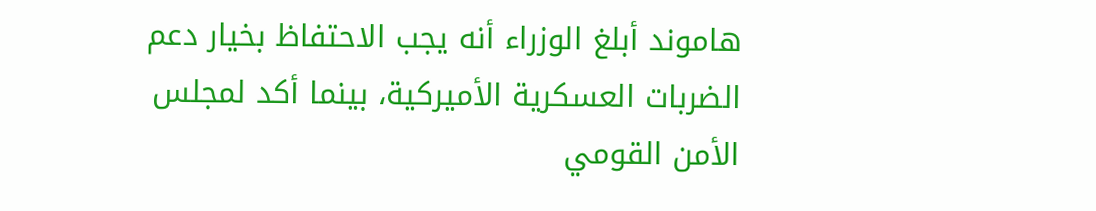هاموند أبلغ الوزراء أنه يجب الاحتفاظ بخيار دعم الضربات العسكرية الأميركية، بينما أكد لمجلس الأمن القومي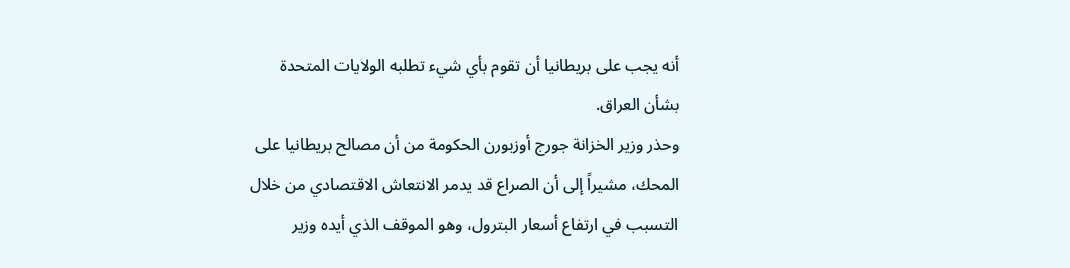أنه يجب على بريطانيا أن تقوم بأي شيء تطلبه الولايات المتحدة بشأن العراق.
وحذر وزير الخزانة جورج أوزبورن الحكومة من أن مصالح بريطانيا على المحك، مشيراً إلى أن الصراع قد يدمر الانتعاش الاقتصادي من خلال التسبب في ارتفاع أسعار البترول، وهو الموقف الذي أيده وزير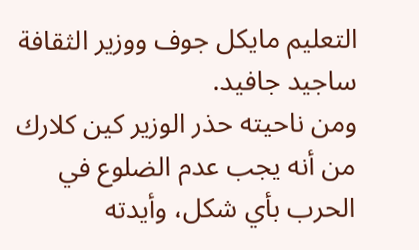التعليم مايكل جوف ووزير الثقافة ساجيد جافيد.
ومن ناحيته حذر الوزير كين كلارك من أنه يجب عدم الضلوع في الحرب بأي شكل، وأيدته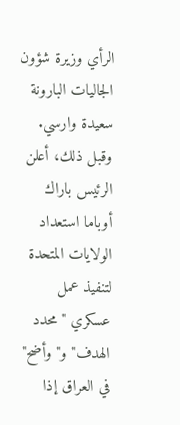الرأي وزيرة شؤون الجاليات البارونة سعيدة وارسي.
وقبل ذلك، أعلن الرئيس باراك أوباما استعداد الولايات المتحدة لتنفيذ عمل عسكري "محدد الهدف" و"وأضح" في العراق إذا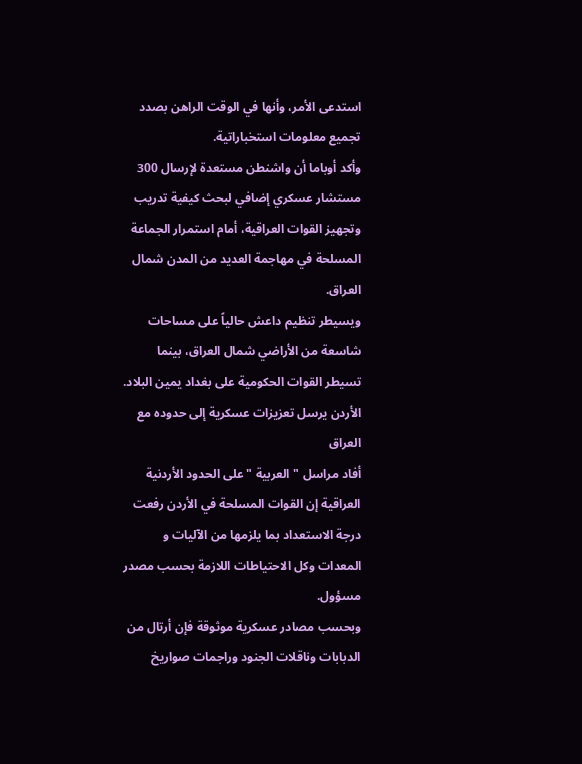استدعى الأمر، وأنها في الوقت الراهن بصدد تجميع معلومات استخباراتية.
وأكد أوباما أن واشنطن مستعدة لإرسال 300 مستشار عسكري إضافي لبحث كيفية تدريب وتجهيز القوات العراقية، أمام استمرار الجماعة المسلحة في مهاجمة العديد من المدن شمال العراق.
ويسيطر تنظيم داعش حالياً على مساحات شاسعة من الأراضي شمال العراق، بينما تسيطر القوات الحكومية على بغداد يمين البلاد.
الأردن يرسل تعزيزات عسكرية إلى حدوده مع العراق
أفاد مراسل "العربية "على الحدود الأردنية العراقية إن القوات المسلحة في الأردن رفعت درجة الاستعداد بما يلزمها من الآليات و المعدات وكل الاحتياطات اللازمة بحسب مصدر مسؤول.
وبحسب مصادر عسكرية موثوقة فإن أرتال من الدبابات وناقلات الجنود وراجمات صواريخ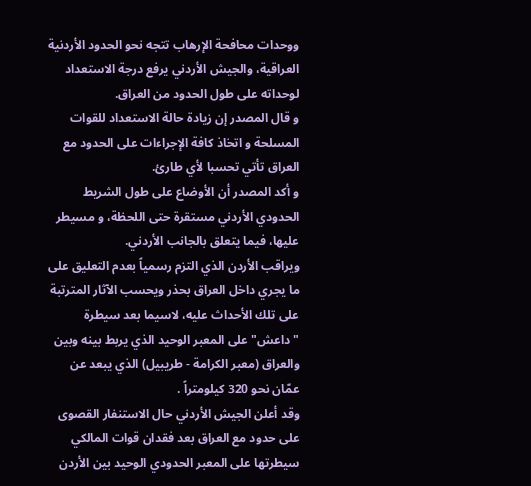ووحدات محافحة الإرهاب تتجه نحو الحدود الأردنية العراقية، والجيش الأردني يرفع درجة الاستعداد لوحداته على طول الحدود من العراق.
و قال المصدر إن زيادة حالة الاستعداد للقوات المسلحة و اتخاذ كافة الإجراءات على الحدود مع العراق تأتي تحسبا لأي طارئ.
و أكد المصدر أن الأوضاع على طول الشريط الحدودي الأردني مستقرة حتى اللحظة، و مسيطر عليها، فيما يتعلق بالجانب الأردني.
ويراقب الأردن الذي التزم رسمياً بعدم التعليق على ما يجري داخل العراق بحذر ويحسب الآثار المترتبة على تلك الأحداث عليه، لاسيما بعد سيطرة "داعش" على المعبر الوحيد الذي يربط بينه وبين والعراق (معبر الكرامة - طريبيل) الذي يبعد عن عمّان نحو 320 كيلومتراً .
وقد أعلن الجيش الأردني حال الاستنفار القصوى على حدود مع العراق بعد فقدان قوات المالكي سيطرتها على المعبر الحدودي الوحيد بين الأردن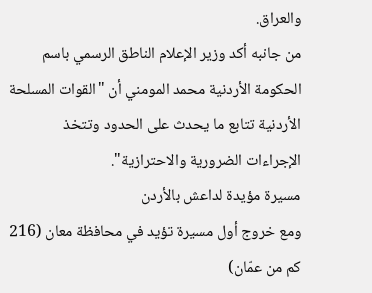والعراق.
من جانبه أكد وزير الإعلام الناطق الرسمي باسم الحكومة الأردنية محمد المومني أن "القوات المسلحة الأردنية تتابع ما يحدث على الحدود وتتخذ الإجراءات الضرورية والاحترازية".
مسيرة مؤيدة لداعش بالأردن
ومع خروج أول مسيرة تؤيد في محافظة معان (216 كم من عمّان)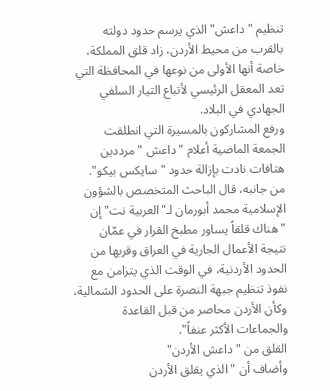تنظيم "داعش" الذي يرسم حدود دولته بالقرب من محيط الأردن، زاد قلق المملكة، خاصة أنها الأولى من نوعها في المحافظة التي تعد المعقل الرئيسي لأتباع التيار السلفي الجهادي في البلاد.
ورفع المشاركون بالمسيرة التي انطلقت الجمعة الماضية أعلام "داعش "مرددين هتافات نادت بإزالة حدود "سايكس بيكو".
من جانبه، قال الباحث المتخصص بالشؤون الإسلامية محمد أبورمان لـ"العربية نت" إن "هناك قلقاً يساور مطبخ القرار في عمّان نتيجة الأعمال الجارية في العراق وقربها من الحدود الأردنية، في الوقت الذي يتزامن مع نفوذ تنظيم جبهة النصرة على الحدود الشمالية، وكأن الأردن محاصر من قبل القاعدة والجماعات الأكثر عنفاً".
القلق من "داعش الأردن"
وأضاف أن "الذي يقلق الأردن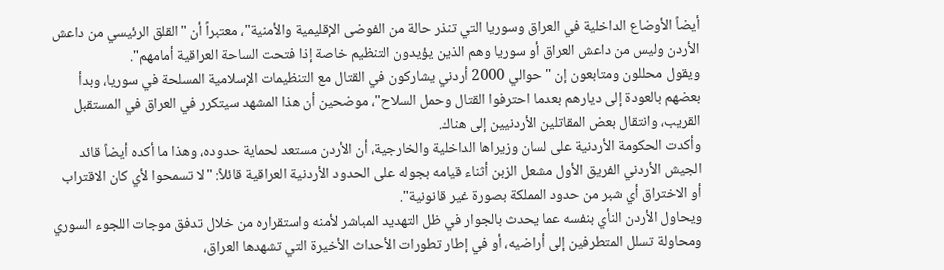أيضاً الأوضاع الداخلية في العراق وسوريا التي تنذر حالة من الفوضى الإقليمية والأمنية"، معتبراً أن "القلق الرئيسي من داعش الأردن وليس من داعش العراق أو سوريا وهم الذين يؤيدون التنظيم خاصة إذا فتحت الساحة العراقية أمامهم".
ويقول محللون ومتابعون إن "حوالي 2000 أردني يشاركون في القتال مع التنظيمات الإسلامية المسلحة في سوريا، وبدأ بعضهم بالعودة إلى ديارهم بعدما احترفوا القتال وحمل السلاح"، موضحين أن هذا المشهد سيتكرر في العراق في المستقبل القريب، وانتقال بعض المقاتلين الأردنيين إلى هناك.
وأكدت الحكومة الأردنية على لسان وزيراها الداخلية والخارجية، أن الأردن مستعد لحماية حدوده، وهذا ما أكده أيضاً قائد الجيش الأردني الفريق الأول مشعل الزبن أثناء قيامه بجوله على الحدود الأردنية العراقية قائلاً: "لا تسمحوا لأي كان الاقتراب أو الاختراق أي شبر من حدود المملكة بصورة غير قانونية".
ويحاول الأردن النأي بنفسه عما يحدث بالجوار في ظل التهديد المباشر لأمنه واستقراره من خلال تدفق موجات اللجوء السوري ومحاولة تسلل المتطرفين إلى أراضيه، أو في إطار تطورات الأحداث الأخيرة التي تشهدها العراق،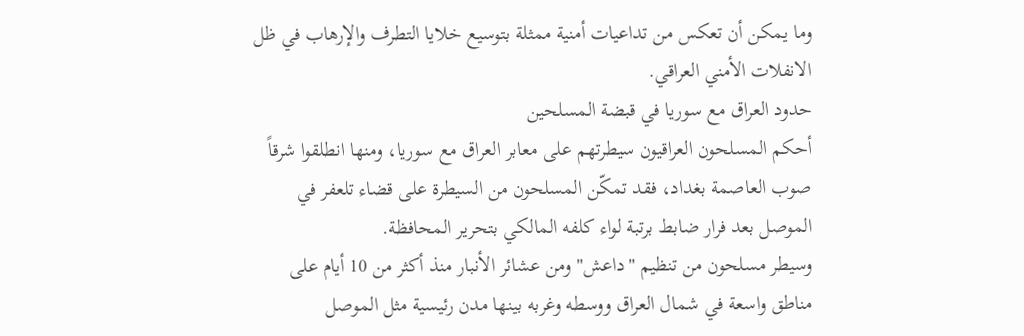وما يمكن أن تعكس من تداعيات أمنية ممثلة بتوسيع خلايا التطرف والإرهاب في ظل الانفلات الأمني العراقي.
حدود العراق مع سوريا في قبضة المسلحين
أحكم المسلحون العراقيون سيطرتهم على معابر العراق مع سوريا، ومنها انطلقوا شرقاً صوب العاصمة بغداد، فقد تمكّن المسلحون من السيطرة على قضاء تلعفر في الموصل بعد فرار ضابط برتبة لواء كلفه المالكي بتحرير المحافظة.
وسيطر مسلحون من تنظيم "داعش" ومن عشائر الأنبار منذ أكثر من 10 أيام على مناطق واسعة في شمال العراق ووسطه وغربه بينها مدن رئيسية مثل الموصل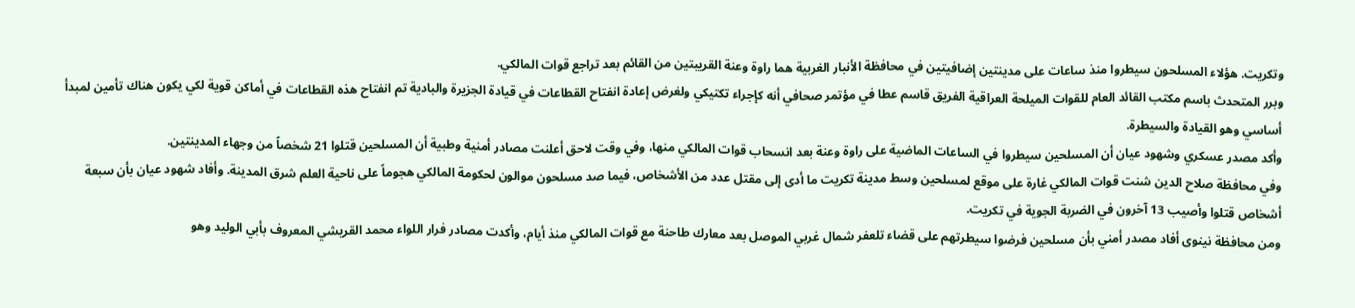وتكريت. هؤلاء المسلحون سيطروا منذ ساعات على مدينتين إضافيتين في محافظة الأنبار الغربية هما راوة وعنة القريبتين من القائم بعد تراجع قوات المالكي.
وبرر المتحدث باسم مكتب القائد العام للقوات الميلحة العراقية الفريق قاسم عطا في مؤتمر صحافي أنه كإجراء تكتيكي ولغرض إعادة انفتاح القطاعات في قيادة الجزيرة والبادية تم انفتاح هذه القطاعات في أماكن قوية لكي يكون هناك تأمين لمبدأ أساسي وهو القيادة والسيطرة.
وأكد مصدر عسكري وشهود عيان أن المسلحين سيطروا في الساعات الماضية على راوة وعنة بعد انسحاب قوات المالكي منها، وفي وقت لاحق أعلنت مصادر أمنية وطبية أن المسلحين قتلوا 21 شخصاً من وجهاء المدينتين.
وفي محافظة صلاح الدين شنت قوات المالكي غارة على موقع لمسلحين وسط مدينة تكريت ما أدى إلى مقتل عدد من الأشخاص، فيما صد مسلحون موالون لحكومة المالكي هجوماً على ناحية العلم شرق المدينة. وأفاد شهود عيان بأن سبعة أشخاص قتلوا وأصيب 13 آخرون في الضربة الجوية في تكريت.
ومن محافظة نينوى أفاد مصدر أمني بأن مسلحين فرضوا سيطرتهم على قضاء تلعفر شمال غربي الموصل بعد معارك طاحنة مع قوات المالكي منذ أيام، وأكدت مصادر فرار اللواء محمد القريشي المعروف بأبي الوليد وهو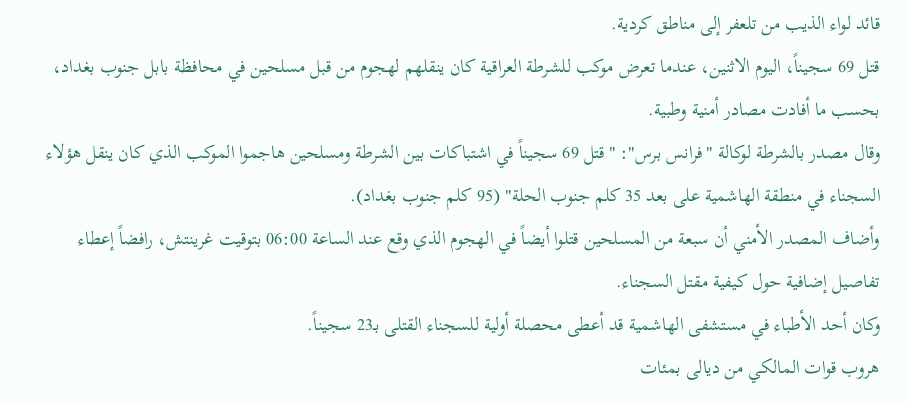قائد لواء الذيب من تلعفر إلى مناطق كردية.
قتل 69 سجيناً، اليوم الاثنين، عندما تعرض موكب للشرطة العراقية كان ينقلهم لهجوم من قبل مسلحين في محافظة بابل جنوب بغداد، بحسب ما أفادت مصادر أمنية وطبية.
وقال مصدر بالشرطة لوكالة "فرانس برس": "قتل 69 سجيناً في اشتباكات بين الشرطة ومسلحين هاجموا الموكب الذي كان ينقل هؤلاء السجناء في منطقة الهاشمية على بعد 35 كلم جنوب الحلة" (95 كلم جنوب بغداد).
وأضاف المصدر الأمني أن سبعة من المسلحين قتلوا أيضاً في الهجوم الذي وقع عند الساعة 06:00 بتوقيت غرينتش، رافضاً إعطاء تفاصيل إضافية حول كيفية مقتل السجناء.
وكان أحد الأطباء في مستشفى الهاشمية قد أعطى محصلة أولية للسجناء القتلى بـ23 سجيناً.
هروب قوات المالكي من ديالى بمئات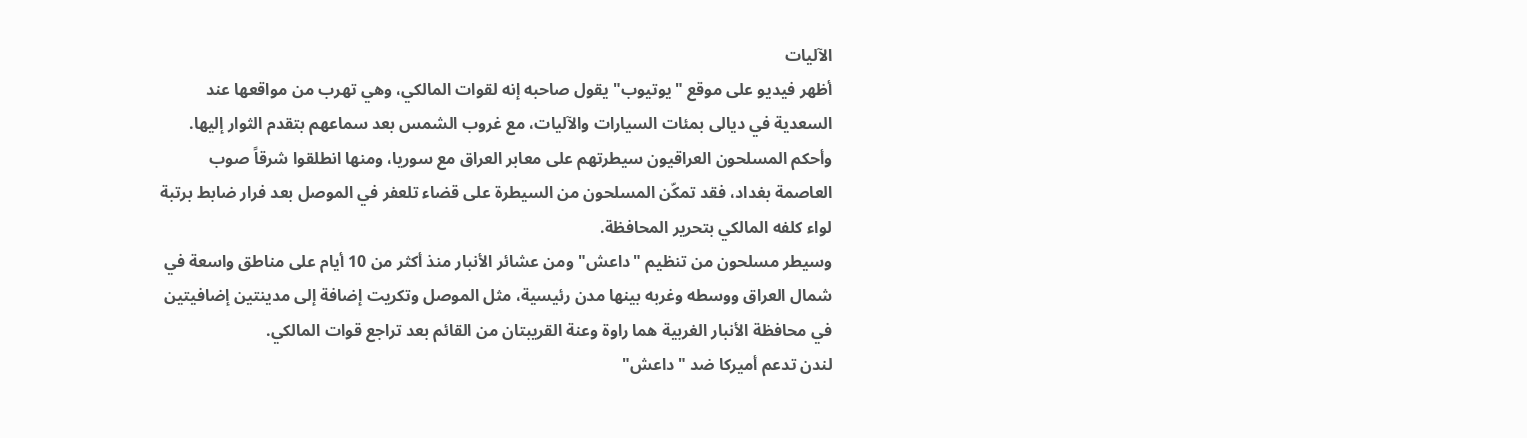الآليات
أظهر فيديو على موقع "يوتيوب" يقول صاحبه إنه لقوات المالكي، وهي تهرب من مواقعها عند السعدية في ديالى بمئات السيارات والآليات، مع غروب الشمس بعد سماعهم بتقدم الثوار إليها.
وأحكم المسلحون العراقيون سيطرتهم على معابر العراق مع سوريا، ومنها انطلقوا شرقاً صوب العاصمة بغداد، فقد تمكّن المسلحون من السيطرة على قضاء تلعفر في الموصل بعد فرار ضابط برتبة لواء كلفه المالكي بتحرير المحافظة.
وسيطر مسلحون من تنظيم "داعش" ومن عشائر الأنبار منذ أكثر من 10 أيام على مناطق واسعة في شمال العراق ووسطه وغربه بينها مدن رئيسية، مثل الموصل وتكريت إضافة إلى مدينتين إضافيتين في محافظة الأنبار الغربية هما راوة وعنة القريبتان من القائم بعد تراجع قوات المالكي.
لندن تدعم أميركا ضد "داعش"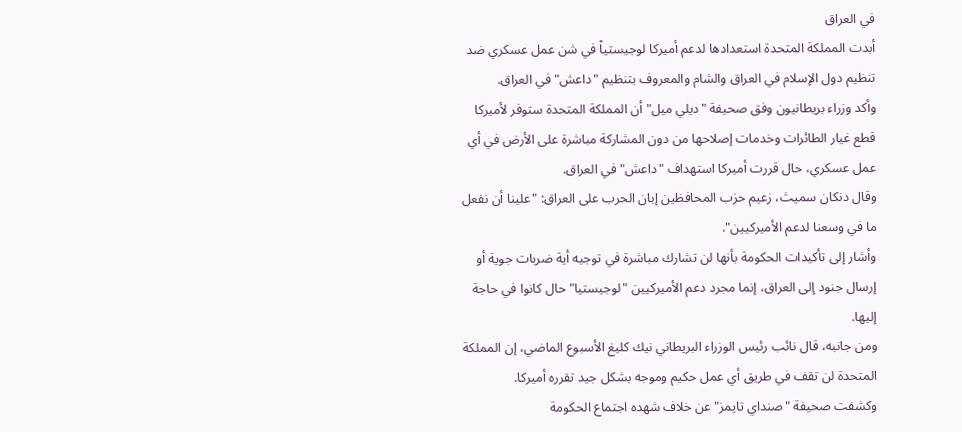في العراق
أبدت المملكة المتحدة استعدادها لدعم أميركا لوجيستياً في شن عمل عسكري ضد تنظيم دول الإسلام في العراق والشام والمعروف بتنظيم "داعش" في العراق.
وأكد وزراء بريطانيون وفق صحيفة "ديلي ميل" أن المملكة المتحدة ستوفر لأميركا قطع غيار الطائرات وخدمات إصلاحها من دون المشاركة مباشرة على الأرض في أي عمل عسكري، حال قررت أميركا استهداف "داعش" في العراق.
وقال دنكان سميث، زعيم حزب المحافظين إبان الحرب على العراق: "علينا أن نفعل ما في وسعنا لدعم الأميركيين".
وأشار إلى تأكيدات الحكومة بأنها لن تشارك مباشرة في توجيه أية ضربات جوية أو إرسال جنود إلى العراق، إنما مجرد دعم الأميركيين "لوجيستيا" حال كانوا في حاجة إليها.
ومن جانبه، قال نائب رئيس الوزراء البريطاني نيك كليغ الأسبوع الماضي، إن المملكة المتحدة لن تقف في طريق أي عمل حكيم وموجه بشكل جيد تقرره أميركا.
وكشفت صحيفة "صنداي تايمز" عن خلاف شهده اجتماع الحكومة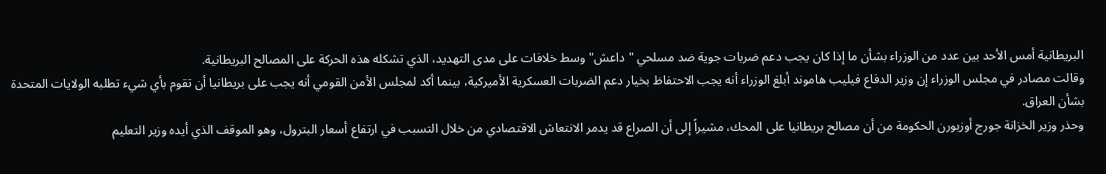البريطانية أمس الأحد بين عدد من الوزراء بشأن ما إذا كان يجب دعم ضربات جوية ضد مسلحي "داعش" وسط خلافات على مدى التهديد، الذي تشكله هذه الحركة على المصالح البريطانية.
وقالت مصادر في مجلس الوزراء إن وزير الدفاع فيليب هاموند أبلغ الوزراء أنه يجب الاحتفاظ بخيار دعم الضربات العسكرية الأميركية، بينما أكد لمجلس الأمن القومي أنه يجب على بريطانيا أن تقوم بأي شيء تطلبه الولايات المتحدة بشأن العراق.
وحذر وزير الخزانة جورج أوزبورن الحكومة من أن مصالح بريطانيا على المحك، مشيراً إلى أن الصراع قد يدمر الانتعاش الاقتصادي من خلال التسبب في ارتفاع أسعار البترول، وهو الموقف الذي أيده وزير التعليم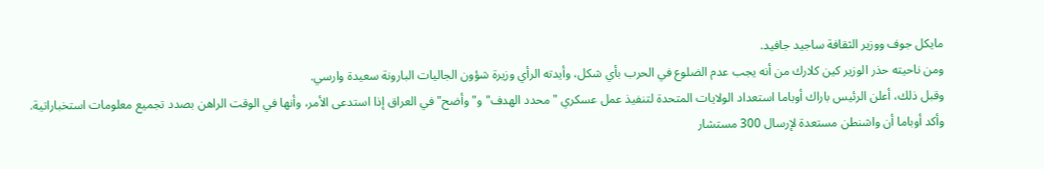مايكل جوف ووزير الثقافة ساجيد جافيد.
ومن ناحيته حذر الوزير كين كلارك من أنه يجب عدم الضلوع في الحرب بأي شكل، وأيدته الرأي وزيرة شؤون الجاليات البارونة سعيدة وارسي.
وقبل ذلك، أعلن الرئيس باراك أوباما استعداد الولايات المتحدة لتنفيذ عمل عسكري "محدد الهدف" و"وأضح" في العراق إذا استدعى الأمر، وأنها في الوقت الراهن بصدد تجميع معلومات استخباراتية.
وأكد أوباما أن واشنطن مستعدة لإرسال 300 مستشار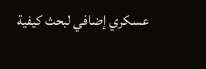عسكري إضافي لبحث كيفية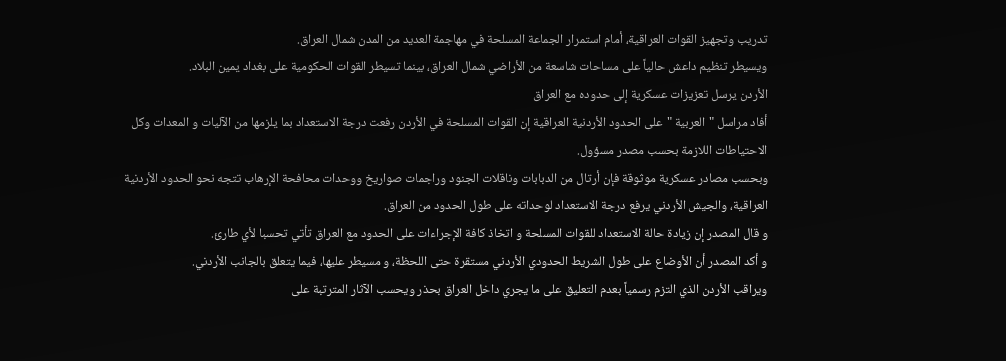تدريب وتجهيز القوات العراقية، أمام استمرار الجماعة المسلحة في مهاجمة العديد من المدن شمال العراق.
ويسيطر تنظيم داعش حالياً على مساحات شاسعة من الأراضي شمال العراق، بينما تسيطر القوات الحكومية على بغداد يمين البلاد.
الأردن يرسل تعزيزات عسكرية إلى حدوده مع العراق
أفاد مراسل "العربية "على الحدود الأردنية العراقية إن القوات المسلحة في الأردن رفعت درجة الاستعداد بما يلزمها من الآليات و المعدات وكل الاحتياطات اللازمة بحسب مصدر مسؤول.
وبحسب مصادر عسكرية موثوقة فإن أرتال من الدبابات وناقلات الجنود وراجمات صواريخ ووحدات محافحة الإرهاب تتجه نحو الحدود الأردنية العراقية، والجيش الأردني يرفع درجة الاستعداد لوحداته على طول الحدود من العراق.
و قال المصدر إن زيادة حالة الاستعداد للقوات المسلحة و اتخاذ كافة الإجراءات على الحدود مع العراق تأتي تحسبا لأي طارئ.
و أكد المصدر أن الأوضاع على طول الشريط الحدودي الأردني مستقرة حتى اللحظة، و مسيطر عليها، فيما يتعلق بالجانب الأردني.
ويراقب الأردن الذي التزم رسمياً بعدم التعليق على ما يجري داخل العراق بحذر ويحسب الآثار المترتبة على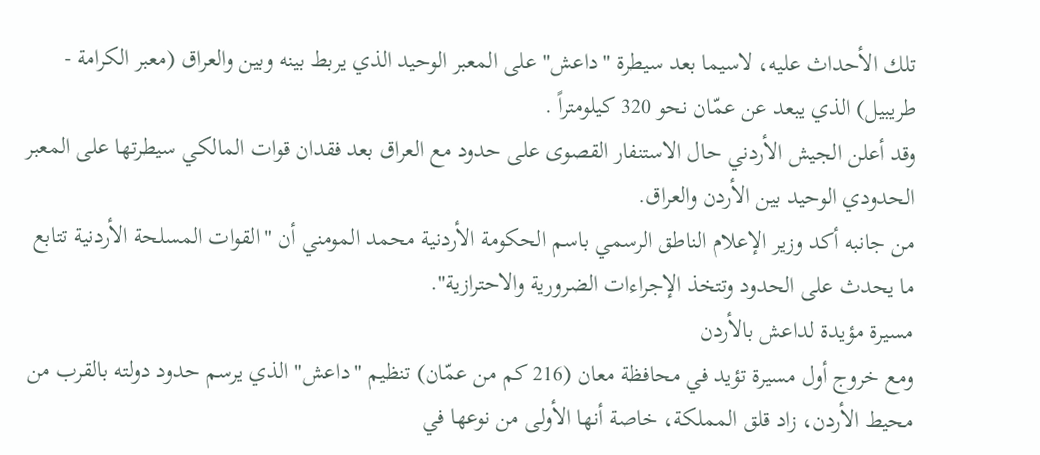تلك الأحداث عليه، لاسيما بعد سيطرة "داعش" على المعبر الوحيد الذي يربط بينه وبين والعراق (معبر الكرامة - طريبيل) الذي يبعد عن عمّان نحو 320 كيلومتراً .
وقد أعلن الجيش الأردني حال الاستنفار القصوى على حدود مع العراق بعد فقدان قوات المالكي سيطرتها على المعبر الحدودي الوحيد بين الأردن والعراق.
من جانبه أكد وزير الإعلام الناطق الرسمي باسم الحكومة الأردنية محمد المومني أن "القوات المسلحة الأردنية تتابع ما يحدث على الحدود وتتخذ الإجراءات الضرورية والاحترازية".
مسيرة مؤيدة لداعش بالأردن
ومع خروج أول مسيرة تؤيد في محافظة معان (216 كم من عمّان) تنظيم "داعش" الذي يرسم حدود دولته بالقرب من محيط الأردن، زاد قلق المملكة، خاصة أنها الأولى من نوعها في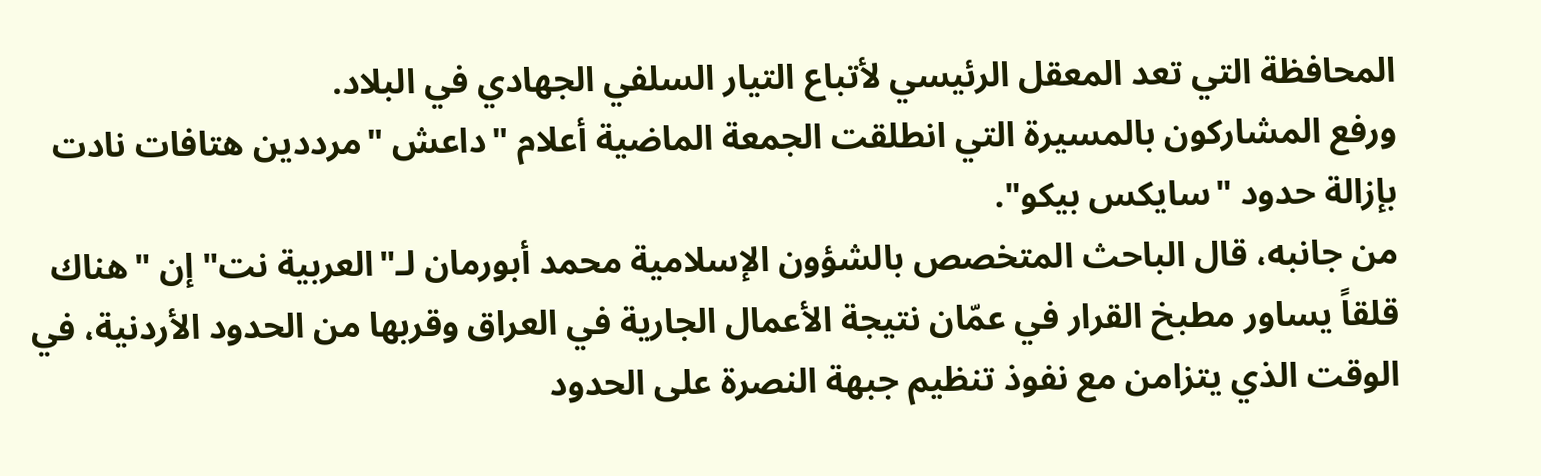المحافظة التي تعد المعقل الرئيسي لأتباع التيار السلفي الجهادي في البلاد.
ورفع المشاركون بالمسيرة التي انطلقت الجمعة الماضية أعلام "داعش "مرددين هتافات نادت بإزالة حدود "سايكس بيكو".
من جانبه، قال الباحث المتخصص بالشؤون الإسلامية محمد أبورمان لـ"العربية نت" إن "هناك قلقاً يساور مطبخ القرار في عمّان نتيجة الأعمال الجارية في العراق وقربها من الحدود الأردنية، في الوقت الذي يتزامن مع نفوذ تنظيم جبهة النصرة على الحدود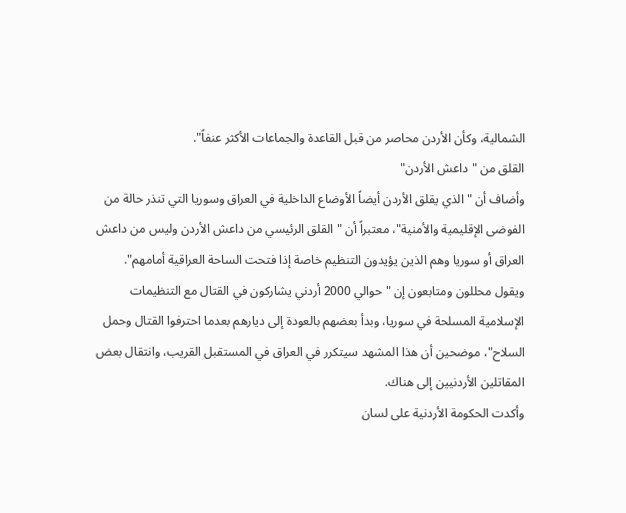الشمالية، وكأن الأردن محاصر من قبل القاعدة والجماعات الأكثر عنفاً".
القلق من "داعش الأردن"
وأضاف أن "الذي يقلق الأردن أيضاً الأوضاع الداخلية في العراق وسوريا التي تنذر حالة من الفوضى الإقليمية والأمنية"، معتبراً أن "القلق الرئيسي من داعش الأردن وليس من داعش العراق أو سوريا وهم الذين يؤيدون التنظيم خاصة إذا فتحت الساحة العراقية أمامهم".
ويقول محللون ومتابعون إن "حوالي 2000 أردني يشاركون في القتال مع التنظيمات الإسلامية المسلحة في سوريا، وبدأ بعضهم بالعودة إلى ديارهم بعدما احترفوا القتال وحمل السلاح"، موضحين أن هذا المشهد سيتكرر في العراق في المستقبل القريب، وانتقال بعض المقاتلين الأردنيين إلى هناك.
وأكدت الحكومة الأردنية على لسان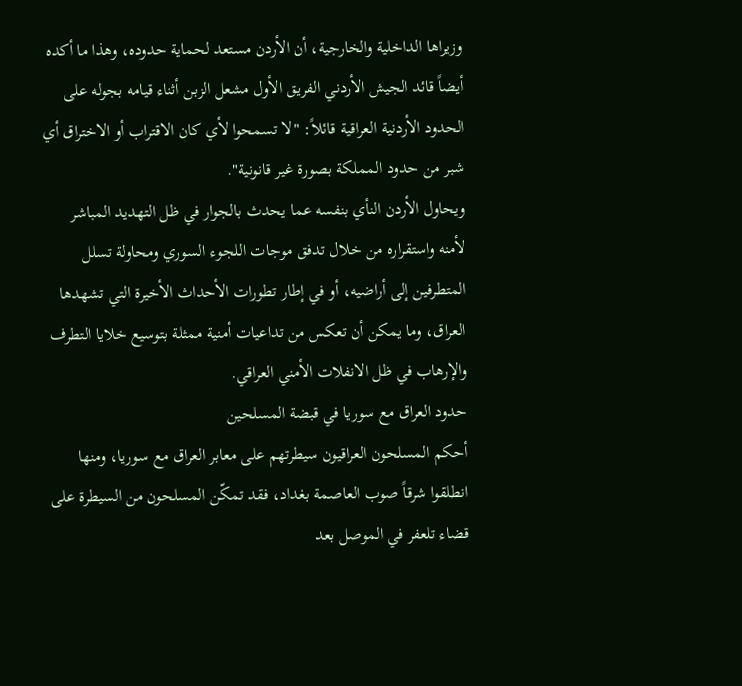وزيراها الداخلية والخارجية، أن الأردن مستعد لحماية حدوده، وهذا ما أكده أيضاً قائد الجيش الأردني الفريق الأول مشعل الزبن أثناء قيامه بجوله على الحدود الأردنية العراقية قائلاً: "لا تسمحوا لأي كان الاقتراب أو الاختراق أي شبر من حدود المملكة بصورة غير قانونية".
ويحاول الأردن النأي بنفسه عما يحدث بالجوار في ظل التهديد المباشر لأمنه واستقراره من خلال تدفق موجات اللجوء السوري ومحاولة تسلل المتطرفين إلى أراضيه، أو في إطار تطورات الأحداث الأخيرة التي تشهدها العراق، وما يمكن أن تعكس من تداعيات أمنية ممثلة بتوسيع خلايا التطرف والإرهاب في ظل الانفلات الأمني العراقي.
حدود العراق مع سوريا في قبضة المسلحين
أحكم المسلحون العراقيون سيطرتهم على معابر العراق مع سوريا، ومنها انطلقوا شرقاً صوب العاصمة بغداد، فقد تمكّن المسلحون من السيطرة على قضاء تلعفر في الموصل بعد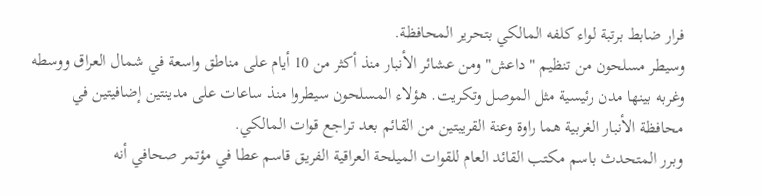فرار ضابط برتبة لواء كلفه المالكي بتحرير المحافظة.
وسيطر مسلحون من تنظيم "داعش" ومن عشائر الأنبار منذ أكثر من 10 أيام على مناطق واسعة في شمال العراق ووسطه وغربه بينها مدن رئيسية مثل الموصل وتكريت. هؤلاء المسلحون سيطروا منذ ساعات على مدينتين إضافيتين في محافظة الأنبار الغربية هما راوة وعنة القريبتين من القائم بعد تراجع قوات المالكي.
وبرر المتحدث باسم مكتب القائد العام للقوات الميلحة العراقية الفريق قاسم عطا في مؤتمر صحافي أنه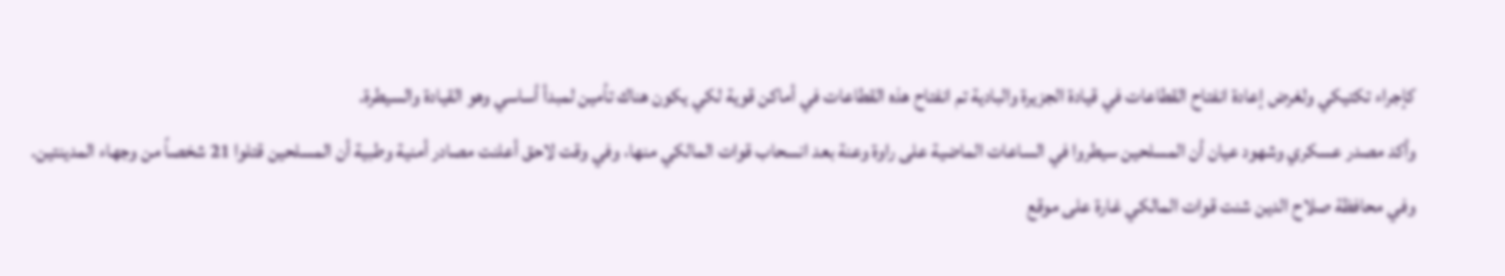كإجراء تكتيكي ولغرض إعادة انفتاح القطاعات في قيادة الجزيرة والبادية تم انفتاح هذه القطاعات في أماكن قوية لكي يكون هناك تأمين لمبدأ أساسي وهو القيادة والسيطرة.
وأكد مصدر عسكري وشهود عيان أن المسلحين سيطروا في الساعات الماضية على راوة وعنة بعد انسحاب قوات المالكي منها، وفي وقت لاحق أعلنت مصادر أمنية وطبية أن المسلحين قتلوا 21 شخصاً من وجهاء المدينتين.
وفي محافظة صلاح الدين شنت قوات المالكي غارة على موقع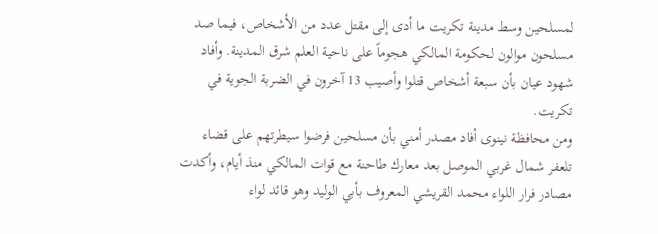لمسلحين وسط مدينة تكريت ما أدى إلى مقتل عدد من الأشخاص، فيما صد مسلحون موالون لحكومة المالكي هجوماً على ناحية العلم شرق المدينة. وأفاد شهود عيان بأن سبعة أشخاص قتلوا وأصيب 13 آخرون في الضربة الجوية في تكريت.
ومن محافظة نينوى أفاد مصدر أمني بأن مسلحين فرضوا سيطرتهم على قضاء تلعفر شمال غربي الموصل بعد معارك طاحنة مع قوات المالكي منذ أيام، وأكدت مصادر فرار اللواء محمد القريشي المعروف بأبي الوليد وهو قائد لواء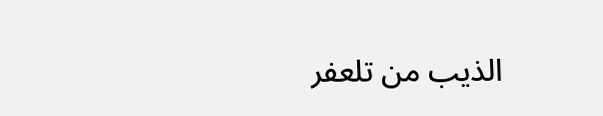الذيب من تلعفر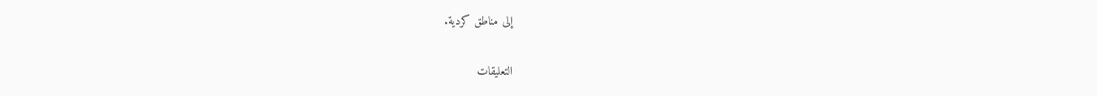إلى مناطق كردية.

التعليقات